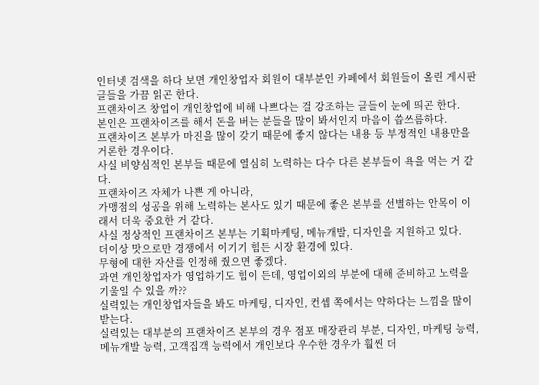인터넷 검색을 하다 보면 개인창업자 회원이 대부분인 카페에서 회원들이 올린 게시판 글들을 가끔 읽곤 한다.
프랜차이즈 창업이 개인창업에 비해 나쁘다는 걸 강조하는 글들이 눈에 띄곤 한다.
본인은 프랜차이즈를 해서 돈을 버는 분들을 많이 봐서인지 마음이 씁쓰름하다.
프랜차이즈 본부가 마진을 많이 갖기 때문에 좋지 않다는 내용 등 부정적인 내용만을 거론한 경우이다.
사실 비양심적인 본부들 때문에 열심히 노력하는 다수 다른 본부들이 욕을 먹는 거 같다.
프랜차이즈 자체가 나쁜 게 아니라,
가맹점의 성공을 위해 노력하는 본사도 있기 때문에 좋은 본부를 선별하는 안목이 이래서 더욱 중요한 거 같다.
사실 정상적인 프랜차이즈 본부는 기획마케팅, 메뉴개발, 디자인을 지원하고 있다.
더이상 맛으로만 경쟁에서 이기기 힘든 시장 환경에 있다.
무형에 대한 자산를 인정해 줬으면 좋겠다.
과연 개인창업자가 영업하기도 힘이 든데, 영업이외의 부분에 대해 준비하고 노력을 기울일 수 있을 까??
실력있는 개인창업자들을 봐도 마케팅, 디자인, 컨셉 쪽에서는 약하다는 느낌을 많이 받는다.
실력있는 대부분의 프랜차이즈 본부의 경우 점포 매장관리 부분, 디자인, 마케팅 능력, 메뉴개발 능력, 고객집객 능력에서 개인보다 우수한 경우가 훨씬 더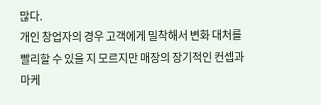많다.
개인 창업자의 경우 고객에게 밀착해서 변화 대처를 빨리할 수 있을 지 모르지만 매장의 장기적인 컨셉과 마케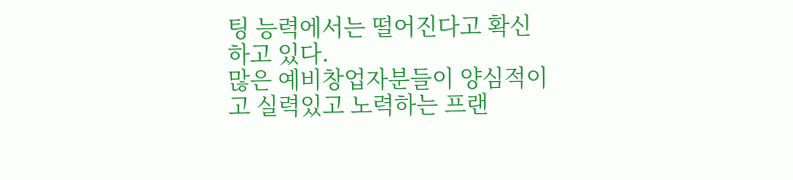팅 능력에서는 떨어진다고 확신하고 있다.
많은 예비창업자분들이 양심적이고 실력있고 노력하는 프랜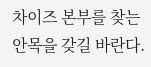차이즈 본부를 찾는 안목을 갖길 바란다.